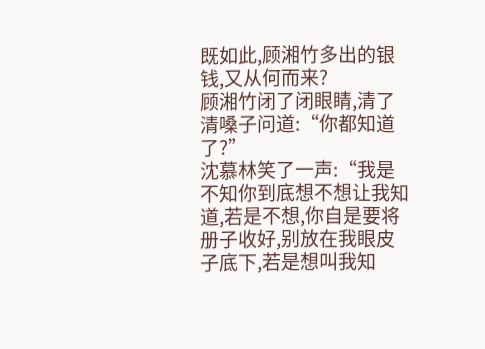既如此,顾湘竹多出的银钱,又从何而来?
顾湘竹闭了闭眼睛,清了清嗓子问道:“你都知道了?”
沈慕林笑了一声:“我是不知你到底想不想让我知道,若是不想,你自是要将册子收好,别放在我眼皮子底下,若是想叫我知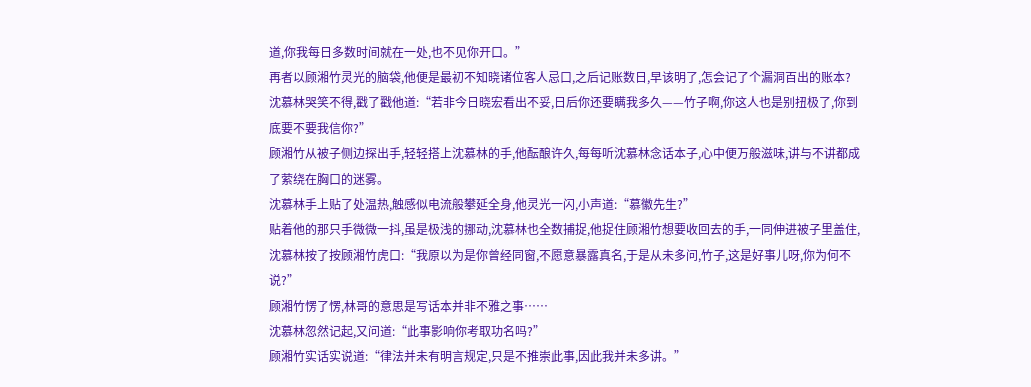道,你我每日多数时间就在一处,也不见你开口。”
再者以顾湘竹灵光的脑袋,他便是最初不知晓诸位客人忌口,之后记账数日,早该明了,怎会记了个漏洞百出的账本?
沈慕林哭笑不得,戳了戳他道:“若非今日晓宏看出不妥,日后你还要瞒我多久——竹子啊,你这人也是别扭极了,你到底要不要我信你?”
顾湘竹从被子侧边探出手,轻轻搭上沈慕林的手,他酝酿许久,每每听沈慕林念话本子,心中便万般滋味,讲与不讲都成了萦绕在胸口的迷雾。
沈慕林手上贴了处温热,触感似电流般攀延全身,他灵光一闪,小声道:“慕徽先生?”
贴着他的那只手微微一抖,虽是极浅的挪动,沈慕林也全数捕捉,他捉住顾湘竹想要收回去的手,一同伸进被子里盖住,沈慕林按了按顾湘竹虎口:“我原以为是你曾经同窗,不愿意暴露真名,于是从未多问,竹子,这是好事儿呀,你为何不说?”
顾湘竹愣了愣,林哥的意思是写话本并非不雅之事……
沈慕林忽然记起,又问道:“此事影响你考取功名吗?”
顾湘竹实话实说道:“律法并未有明言规定,只是不推崇此事,因此我并未多讲。”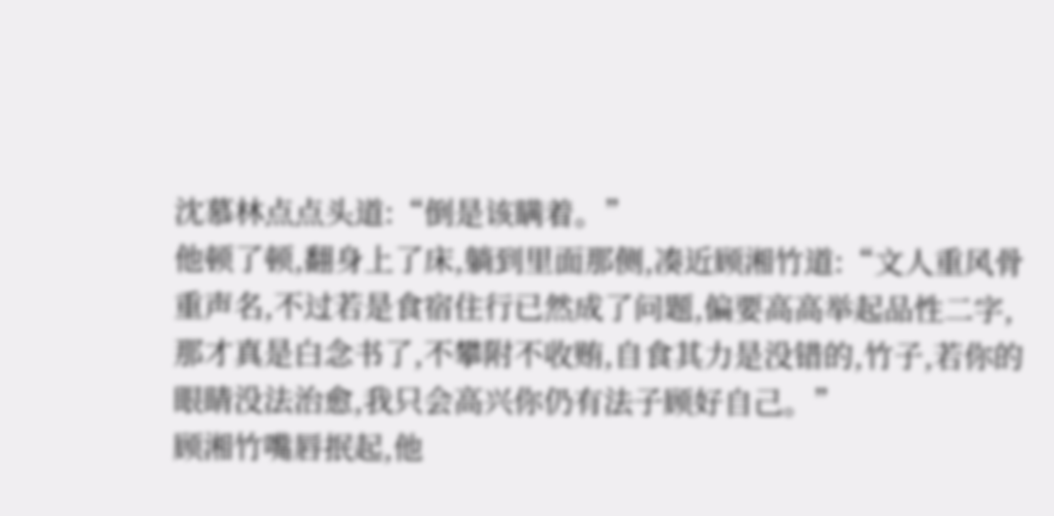沈慕林点点头道:“倒是该瞒着。”
他顿了顿,翻身上了床,躺到里面那侧,凑近顾湘竹道:“文人重风骨重声名,不过若是食宿住行已然成了问题,偏要高高举起品性二字,那才真是白念书了,不攀附不收贿,自食其力是没错的,竹子,若你的眼睛没法治愈,我只会高兴你仍有法子顾好自己。”
顾湘竹嘴唇抿起,他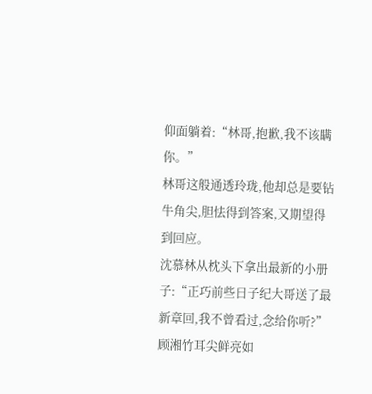仰面躺着:“林哥,抱歉,我不该瞒你。”
林哥这般通透玲珑,他却总是要钻牛角尖,胆怯得到答案,又期望得到回应。
沈慕林从枕头下拿出最新的小册子:“正巧前些日子纪大哥送了最新章回,我不曾看过,念给你听?”
顾湘竹耳尖鲜亮如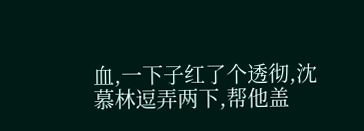血,一下子红了个透彻,沈慕林逗弄两下,帮他盖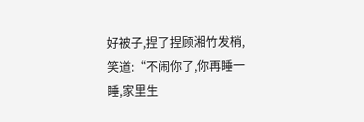好被子,捏了捏顾湘竹发梢,笑道:“不闹你了,你再睡一睡,家里生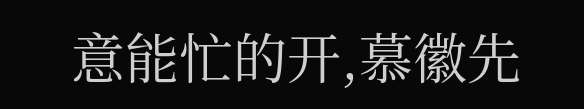意能忙的开,慕徽先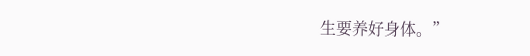生要养好身体。”